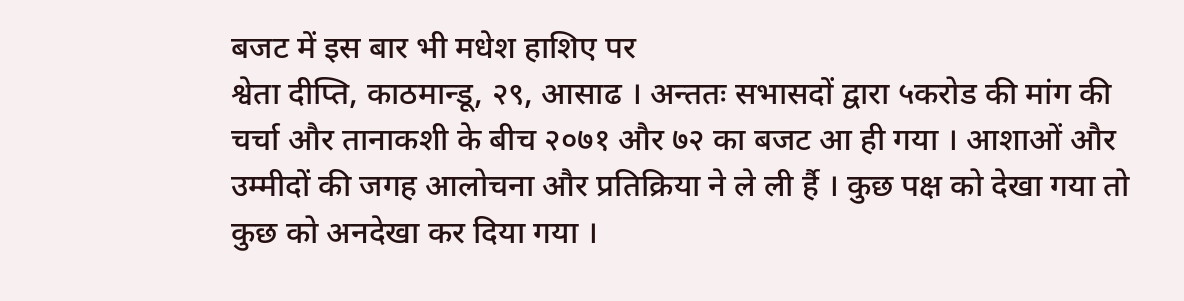बजट में इस बार भी मधेश हाशिए पर
श्वेता दीप्ति, काठमान्डू, २९, आसाढ । अन्ततः सभासदों द्वारा ५करोड की मांग की चर्चा और तानाकशी के बीच २०७१ और ७२ का बजट आ ही गया । आशाओं और उम्मीदों की जगह आलोचना और प्रतिक्रिया ने ले ली र्है । कुछ पक्ष को देखा गया तो कुछ को अनदेखा कर दिया गया ।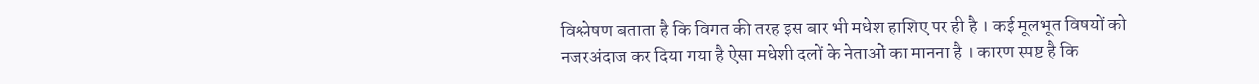विश्लेषण बताता है कि विगत की तरह इस बार भी मधेश हाशिए पर ही है । कई मूलभूत विषयों को नजरअंदाज कर दिया गया है ऐसा मधेशी दलों के नेताओं का मानना है । कारण स्पष्ट है कि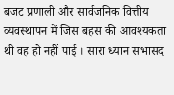बजट प्रणाली और सार्वजनिक वित्तीय व्यवस्थापन में जिस बहस की आवश्यकता थी वह हो नहीं पाई । सारा ध्यान सभासद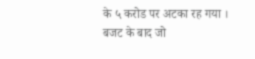के ५ करोड पर अटका रह गया ।
बजट के बाद जो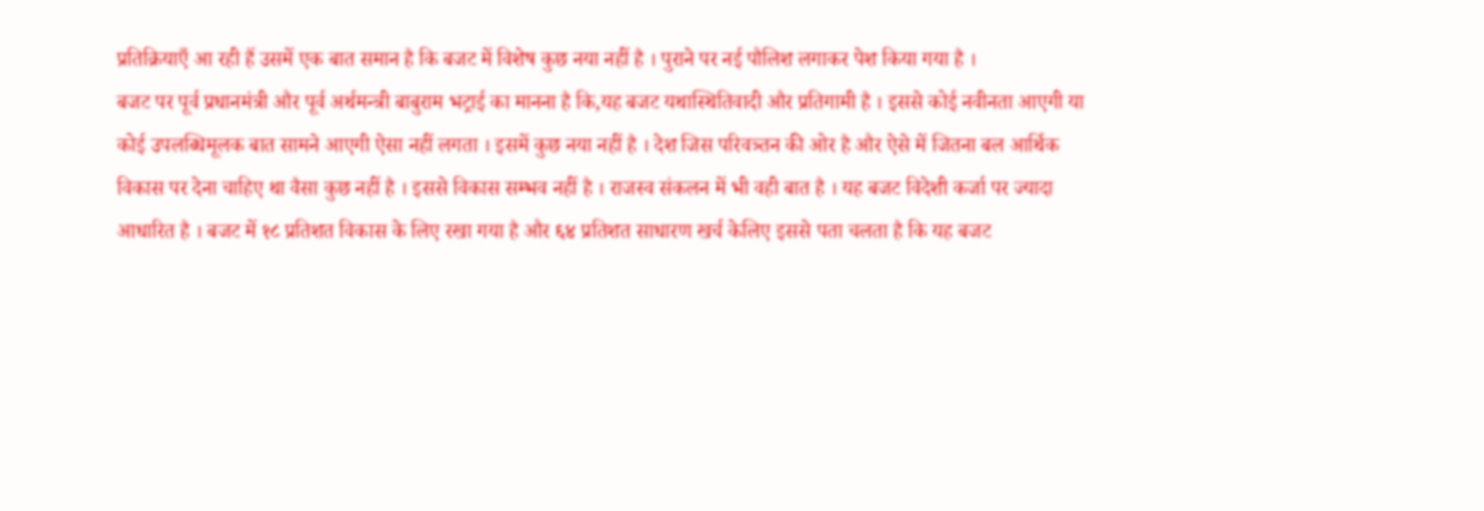प्रतिक्रियाएँ आ रही हैं उसमें एक बात समान है कि बजट में विशेष कुछ नया नहीं है । पुराने पर नई पौलिश लगाकर पेश किया गया है ।
बजट पर पूर्व प्रधानमंत्री और पूर्व अर्थमन्त्री बाबुराम भट्राई का मानना है कि,यह बजट यथास्थितिवादी और प्रतिगामी है । इससे कोई नवीनता आएगी या कोई उपलब्धिमूलक बात सामने आएगी ऐसा नहीं लगता । इसमें कुछ नया नहीं है । देश जिस परिवत्र्तन की ओर है और ऐसे में जितना बल आर्थिक विकास पर देना चाहिए था वैसा कुछ नहीं है । इससे विकास सम्भव नहीं है । राजस्व संकलन में भी वही बात है । यह बजट विदेशी कर्जा पर ज्यादा आधारित है । बजट में १८ प्रतिशत विकास के लिए रखा गया है और ६४ प्रतिशत साधारण खर्च केलिए इससे पता चलता है कि यह बजट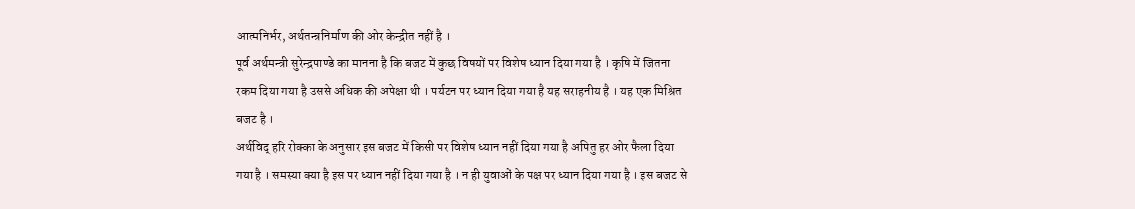आत्मनिर्भर, अर्थतन्त्रनिर्माण की ओर केन्द्रीत नहीं है ।
पूर्व अर्थमन्त्री सुरेन्द्रपाण्डे का मानना है कि बजट में कुछ विषयों पर विशेष ध्यान दिया गया है । कृषि में जितना रकम दिया गया है उससे अधिक की अपेक्षा थी । पर्यटन पर ध्यान दिया गया है यह सराहनीय है । यह एक मिश्रित बजट है ।
अर्थविद् हरि रोक्का के अनुसार इस बजट में किसी पर विशेष ध्यान नहीं दिया गया है अपितु हर ओर फैला दिया गया है । समस्या क्या है इस पर ध्यान नहीं दिया गया है । न ही युवाओं के पक्ष पर ध्यान दिया गया है । इस बजट से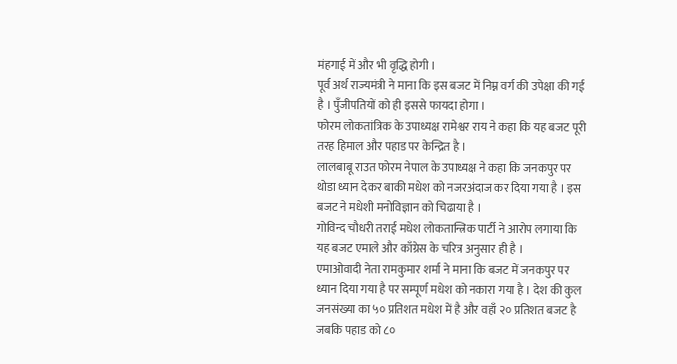मंहगाई में और भी वृद्धि होगी ।
पूर्व अर्थ राज्यमंत्री ने माना कि इस बजट में निम्न वर्ग की उपेक्षा की गई है । पुँजीपतियों को ही इससे फायदा होगा ।
फोरम लोकतांत्रिक के उपाध्यक्ष रामेश्वर राय ने कहा कि यह बजट पूरी तरह हिमाल और पहाड पर केन्द्रित है ।
लालबाबू राउत फोरम नेपाल के उपाध्यक्ष ने कहा कि जनकपुर पर थोडा ध्यान देकर बाकी मधेश को नजरअंदाज कर दिया गया है । इस बजट ने मधेशी मनोविज्ञान को चिढाया है ।
गोविन्द चौधरी तराई मधेश लोकतान्त्रिक पार्टी ने आरोप लगाया कि यह बजट एमाले और काँग्रेस के चरित्र अनुसार ही है ।
एमाओवादी नेता रामकुमार शर्मा ने माना कि बजट में जनकपुर पर ध्यान दिया गया है पर सम्पूर्ण मधेश को नकारा गया है । देश की कुल जनसंख्या का ५० प्रतिशत मधेश में है और वहाँ २० प्रतिशत बजट है जबकि पहाड को ८०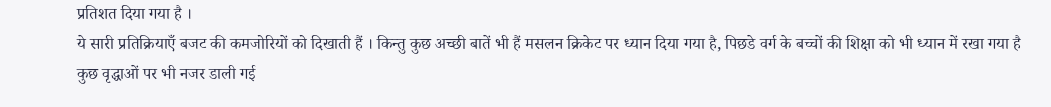प्रतिशत दिया गया है ।
ये सारी प्रतिक्रियाएँ बजट की कमजोरियों को दिखाती हैं । किन्तु कुछ अच्छी बातें भी हैं मसलन क्रिकेट पर ध्यान दिया गया है, पिछडे वर्ग के बच्चों की शिक्षा को भी ध्यान में रखा गया है कुछ वृद्धाओं पर भी नजर डाली गई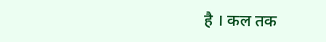है । कल तक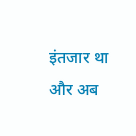इंतजार था और अब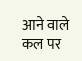आने वाले कल पर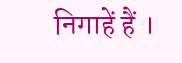निगाहें हैं ।